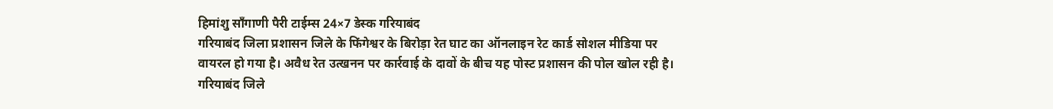हिमांशु साँगाणी पैरी टाईम्स 24×7 डेस्क गरियाबंद
गरियाबंद जिला प्रशासन जिले के फिंगेश्वर के बिरोड़ा रेत घाट का ऑनलाइन रेट कार्ड सोशल मीडिया पर वायरल हो गया है। अवैध रेत उत्खनन पर कार्रवाई के दावों के बीच यह पोस्ट प्रशासन की पोल खोल रही है।
गरियाबंद जिले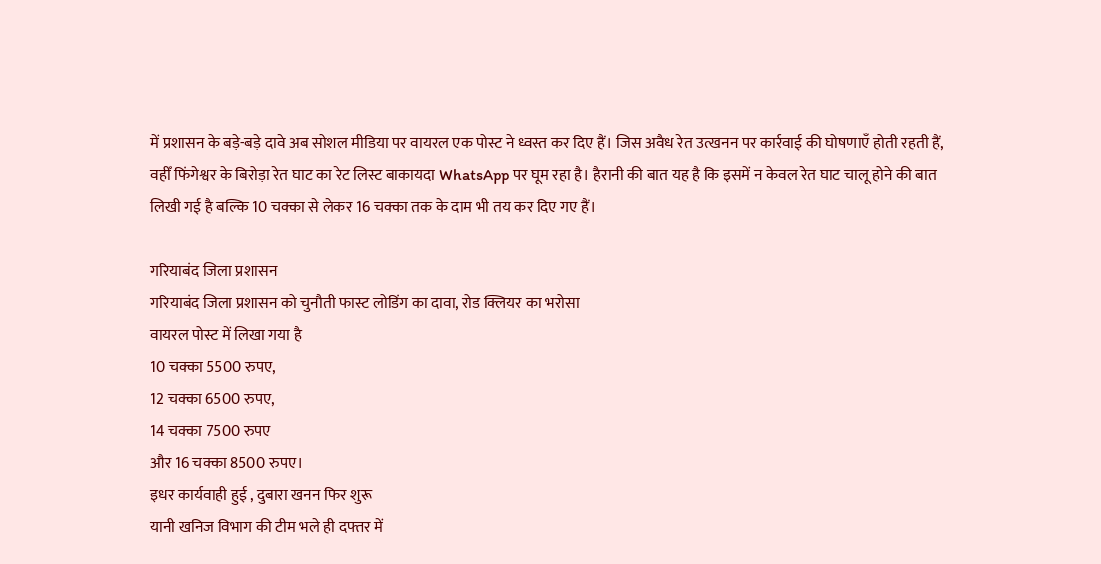में प्रशासन के बड़े-बड़े दावे अब सोशल मीडिया पर वायरल एक पोस्ट ने ध्वस्त कर दिए हैं। जिस अवैध रेत उत्खनन पर कार्रवाई की घोषणाएँ होती रहती हैं, वहीँ फिंगेश्वर के बिरोड़ा रेत घाट का रेट लिस्ट बाकायदा WhatsApp पर घूम रहा है। हैरानी की बात यह है कि इसमें न केवल रेत घाट चालू होने की बात लिखी गई है बल्कि 10 चक्का से लेकर 16 चक्का तक के दाम भी तय कर दिए गए हैं।

गरियाबंद जिला प्रशासन
गरियाबंद जिला प्रशासन को चुनौती फास्ट लोडिंग का दावा, रोड क्लियर का भरोसा
वायरल पोस्ट में लिखा गया है
10 चक्का 5500 रुपए,
12 चक्का 6500 रुपए,
14 चक्का 7500 रुपए
और 16 चक्का 8500 रुपए।
इधर कार्यवाही हुई , दुबारा खनन फिर शुरू
यानी खनिज विभाग की टीम भले ही दफ्तर में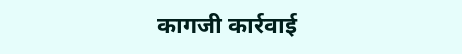कागजी कार्रवाई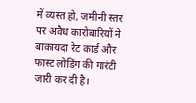में व्यस्त हो, जमीनी स्तर पर अवैध कारोबारियों ने बाकायदा रेट कार्ड और फास्ट लोडिंग की गारंटी जारी कर दी है।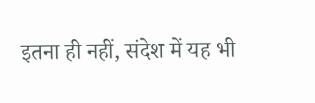इतना ही नहीं, संदेश में यह भी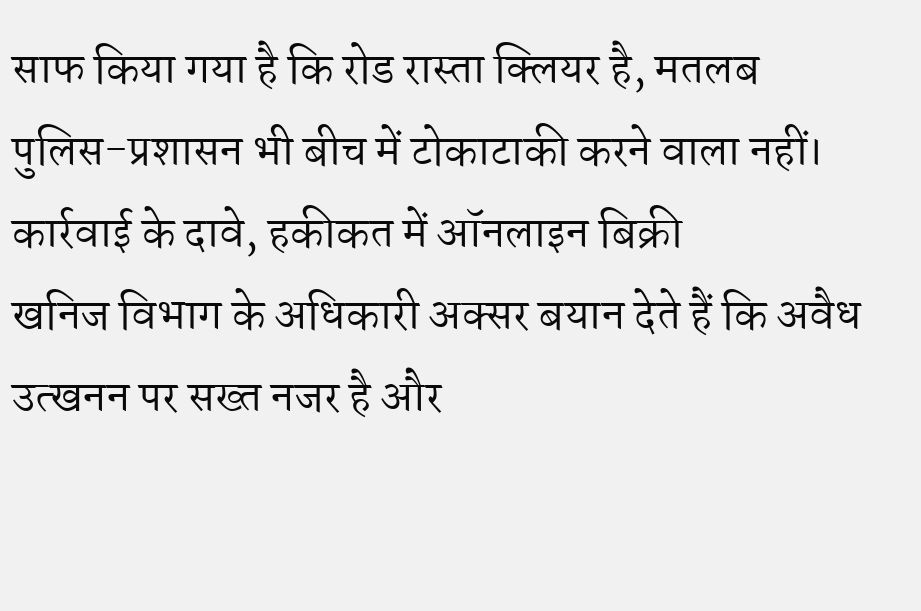साफ किया गया है कि रोड रास्ता क्लियर है, मतलब पुलिस-प्रशासन भी बीच में टोकाटाकी करने वाला नहीं।
कार्रवाई के दावे, हकीकत में ऑनलाइन बिक्री
खनिज विभाग के अधिकारी अक्सर बयान देते हैं कि अवैध उत्खनन पर सख्त नजर है और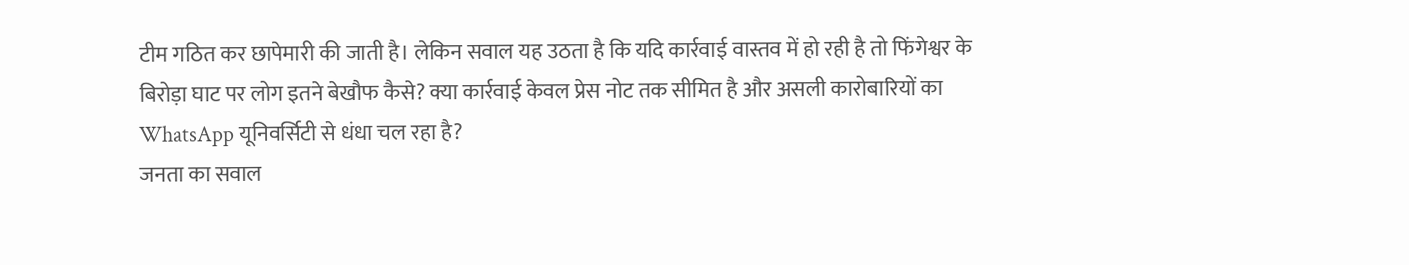टीम गठित कर छापेमारी की जाती है। लेकिन सवाल यह उठता है कि यदि कार्रवाई वास्तव में हो रही है तो फिंगेश्वर के बिरोड़ा घाट पर लोग इतने बेखौफ कैसे? क्या कार्रवाई केवल प्रेस नोट तक सीमित है और असली कारोबारियों का WhatsApp यूनिवर्सिटी से धंधा चल रहा है?
जनता का सवाल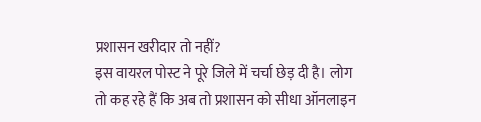प्रशासन खरीदार तो नहीं?
इस वायरल पोस्ट ने पूरे जिले में चर्चा छेड़ दी है। लोग तो कह रहे हैं कि अब तो प्रशासन को सीधा ऑनलाइन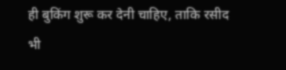ही बुकिंग शुरू कर देनी चाहिए, ताकि रसीद भी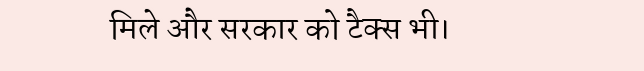मिले और सरकार को टैक्स भी।